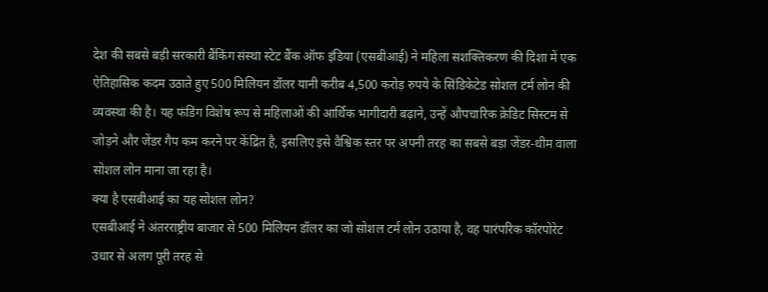देश की सबसे बड़ी सरकारी बैंकिंग संस्था स्टेट बैंक ऑफ इंडिया (एसबीआई) ने महिला सशक्तिकरण की दिशा में एक ऐतिहासिक कदम उठाते हुए 500 मिलियन डॉलर यानी करीब 4,500 करोड़ रुपये के सिंडिकेटेड सोशल टर्म लोन की व्यवस्था की है। यह फंडिंग विशेष रूप से महिलाओं की आर्थिक भागीदारी बढ़ाने, उन्हें औपचारिक क्रेडिट सिस्टम से जोड़ने और जेंडर गैप कम करने पर केंद्रित है, इसलिए इसे वैश्विक स्तर पर अपनी तरह का सबसे बड़ा जेंडर‑थीम वाला सोशल लोन माना जा रहा है।
क्या है एसबीआई का यह सोशल लोन?
एसबीआई ने अंतरराष्ट्रीय बाजार से 500 मिलियन डॉलर का जो सोशल टर्म लोन उठाया है, वह पारंपरिक कॉरपोरेट उधार से अलग पूरी तरह से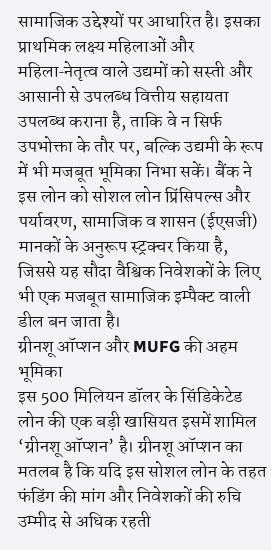सामाजिक उद्देश्यों पर आधारित है। इसका प्राथमिक लक्ष्य महिलाओं और महिला‑नेतृत्व वाले उद्यमों को सस्ती और आसानी से उपलब्ध वित्तीय सहायता उपलब्ध कराना है, ताकि वे न सिर्फ उपभोक्ता के तौर पर, बल्कि उद्यमी के रूप में भी मजबूत भूमिका निभा सकें। बैंक ने इस लोन को सोशल लोन प्रिंसिपल्स और पर्यावरण, सामाजिक व शासन (ईएसजी) मानकों के अनुरूप स्ट्रक्चर किया है, जिससे यह सौदा वैश्विक निवेशकों के लिए भी एक मजबूत सामाजिक इम्पैक्ट वाली डील बन जाता है।
ग्रीनशू ऑप्शन और MUFG की अहम भूमिका
इस 500 मिलियन डॉलर के सिंडिकेटेड लोन की एक बड़ी खासियत इसमें शामिल ‘ग्रीनशू ऑप्शन’ है। ग्रीनशू ऑप्शन का मतलब है कि यदि इस सोशल लोन के तहत फंडिंग की मांग और निवेशकों की रुचि उम्मीद से अधिक रहती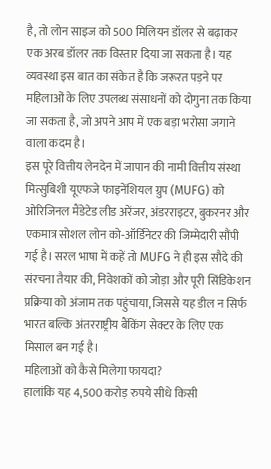है, तो लोन साइज को 500 मिलियन डॉलर से बढ़ाकर एक अरब डॉलर तक विस्तार दिया जा सकता है। यह व्यवस्था इस बात का संकेत है कि जरूरत पड़ने पर महिलाओं के लिए उपलब्ध संसाधनों को दोगुना तक किया जा सकता है, जो अपने आप में एक बड़ा भरोसा जगाने वाला कदम है।
इस पूरे वित्तीय लेनदेन में जापान की नामी वित्तीय संस्था मित्सुबिशी यूएफजे फाइनेंशियल ग्रुप (MUFG) को ओरिजिनल मैंडेटेड लीड अरेंजर, अंडरराइटर, बुकरनर और एकमात्र सोशल लोन को‑ऑर्डिनेटर की जिम्मेदारी सौंपी गई है। सरल भाषा में कहें तो MUFG ने ही इस सौदे की संरचना तैयार की, निवेशकों को जोड़ा और पूरी सिंडिकेशन प्रक्रिया को अंजाम तक पहुंचाया, जिससे यह डील न सिर्फ भारत बल्कि अंतरराष्ट्रीय बैंकिंग सेक्टर के लिए एक मिसाल बन गई है।
महिलाओं को कैसे मिलेगा फायदा?
हालांकि यह 4,500 करोड़ रुपये सीधे किसी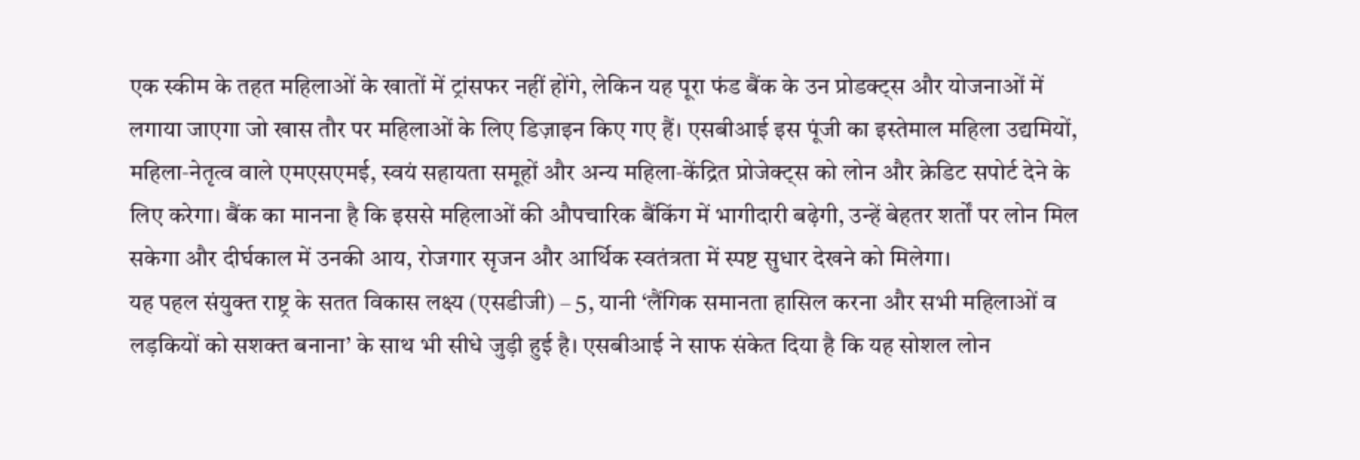एक स्कीम के तहत महिलाओं के खातों में ट्रांसफर नहीं होंगे, लेकिन यह पूरा फंड बैंक के उन प्रोडक्ट्स और योजनाओं में लगाया जाएगा जो खास तौर पर महिलाओं के लिए डिज़ाइन किए गए हैं। एसबीआई इस पूंजी का इस्तेमाल महिला उद्यमियों, महिला‑नेतृत्व वाले एमएसएमई, स्वयं सहायता समूहों और अन्य महिला‑केंद्रित प्रोजेक्ट्स को लोन और क्रेडिट सपोर्ट देने के लिए करेगा। बैंक का मानना है कि इससे महिलाओं की औपचारिक बैंकिंग में भागीदारी बढ़ेगी, उन्हें बेहतर शर्तों पर लोन मिल सकेगा और दीर्घकाल में उनकी आय, रोजगार सृजन और आर्थिक स्वतंत्रता में स्पष्ट सुधार देखने को मिलेगा।
यह पहल संयुक्त राष्ट्र के सतत विकास लक्ष्य (एसडीजी) – 5, यानी ‘लैंगिक समानता हासिल करना और सभी महिलाओं व लड़कियों को सशक्त बनाना’ के साथ भी सीधे जुड़ी हुई है। एसबीआई ने साफ संकेत दिया है कि यह सोशल लोन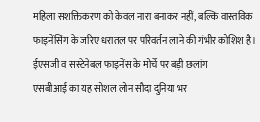महिला सशक्तिकरण को केवल नारा बनाकर नहीं, बल्कि वास्तविक फाइनेंसिंग के जरिए धरातल पर परिवर्तन लाने की गंभीर कोशिश है।
ईएसजी व सस्टेनेबल फाइनेंस के मोर्चे पर बड़ी छलांग
एसबीआई का यह सोशल लोन सौदा दुनिया भर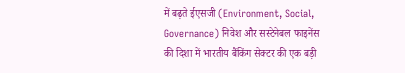में बढ़ते ईएसजी (Environment, Social, Governance) निवेश और सस्टेनेबल फाइनेंस की दिशा में भारतीय बैंकिंग सेक्टर की एक बड़ी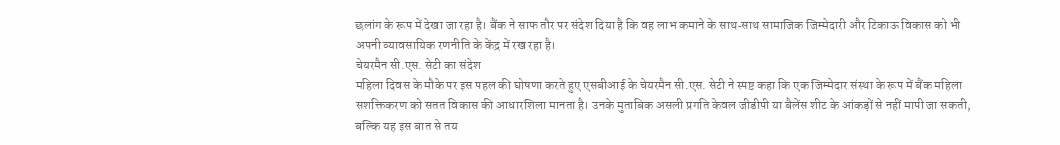छलांग के रूप में देखा जा रहा है। बैंक ने साफ तौर पर संदेश दिया है कि वह लाभ कमाने के साथ‑साथ सामाजिक जिम्मेदारी और टिकाऊ विकास को भी अपनी व्यावसायिक रणनीति के केंद्र में रख रहा है।
चेयरमैन सी.एस. सेटी का संदेश
महिला दिवस के मौके पर इस पहल की घोषणा करते हुए एसबीआई के चेयरमैन सी.एस. सेटी ने स्पष्ट कहा कि एक जिम्मेदार संस्था के रूप में बैंक महिला सशक्तिकरण को सतत विकास की आधारशिला मानता है। उनके मुताबिक असली प्रगति केवल जीडीपी या बैलेंस शीट के आंकड़ों से नहीं मापी जा सकती, बल्कि यह इस बात से तय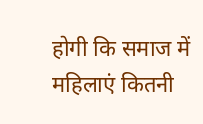होगी कि समाज में महिलाएं कितनी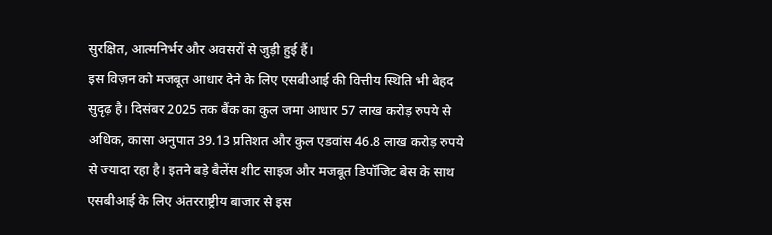सुरक्षित, आत्मनिर्भर और अवसरों से जुड़ी हुई हैं।
इस विज़न को मजबूत आधार देने के लिए एसबीआई की वित्तीय स्थिति भी बेहद सुदृढ़ है। दिसंबर 2025 तक बैंक का कुल जमा आधार 57 लाख करोड़ रुपये से अधिक, कासा अनुपात 39.13 प्रतिशत और कुल एडवांस 46.8 लाख करोड़ रुपये से ज्यादा रहा है। इतने बड़े बैलेंस शीट साइज और मजबूत डिपॉजिट बेस के साथ एसबीआई के लिए अंतरराष्ट्रीय बाजार से इस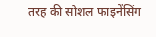तरह की सोशल फाइनेंसिंग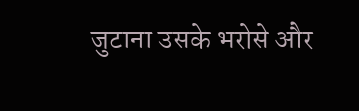जुटाना उसके भरोसे और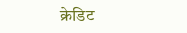क्रेडिट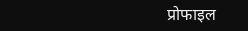प्रोफाइल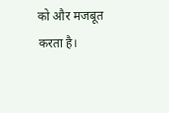को और मजबूत करता है।